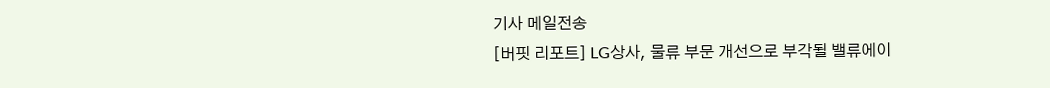기사 메일전송
[버핏 리포트] LG상사, 물류 부문 개선으로 부각될 밸류에이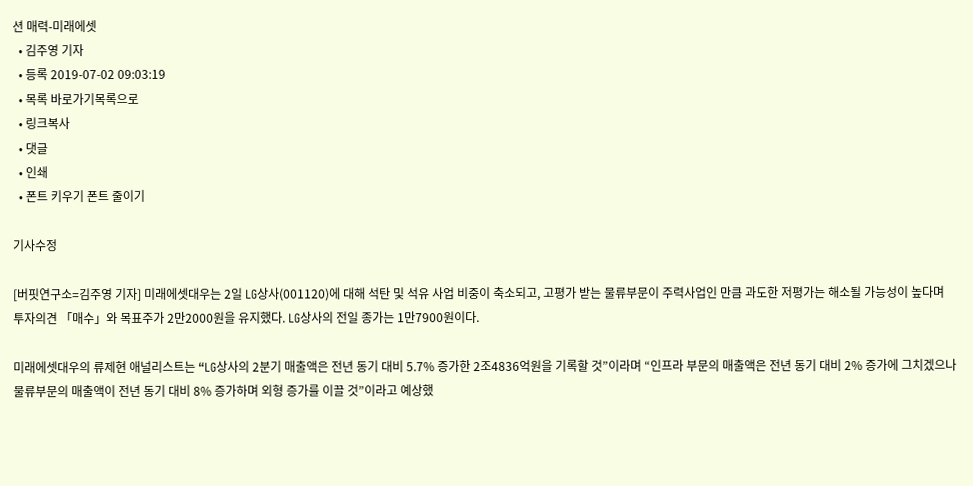션 매력-미래에셋
  • 김주영 기자
  • 등록 2019-07-02 09:03:19
  • 목록 바로가기목록으로
  • 링크복사
  • 댓글
  • 인쇄
  • 폰트 키우기 폰트 줄이기

기사수정

[버핏연구소=김주영 기자] 미래에셋대우는 2일 LG상사(001120)에 대해 석탄 및 석유 사업 비중이 축소되고, 고평가 받는 물류부문이 주력사업인 만큼 과도한 저평가는 해소될 가능성이 높다며 투자의견 「매수」와 목표주가 2만2000원을 유지했다. LG상사의 전일 종가는 1만7900원이다.

미래에셋대우의 류제현 애널리스트는 “LG상사의 2분기 매출액은 전년 동기 대비 5.7% 증가한 2조4836억원을 기록할 것”이라며 “인프라 부문의 매출액은 전년 동기 대비 2% 증가에 그치겠으나 물류부문의 매출액이 전년 동기 대비 8% 증가하며 외형 증가를 이끌 것”이라고 예상했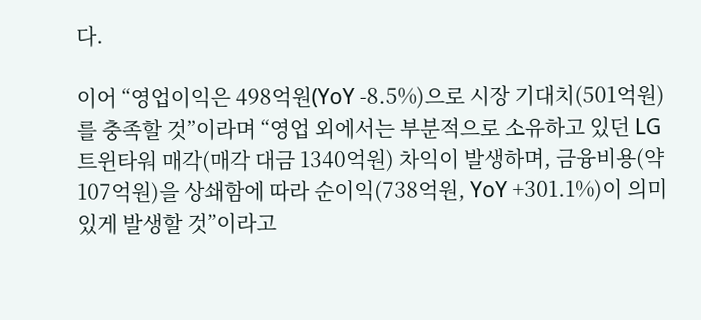다.

이어 “영업이익은 498억원(YoY -8.5%)으로 시장 기대치(501억원)를 충족할 것”이라며 “영업 외에서는 부분적으로 소유하고 있던 LG트윈타워 매각(매각 대금 1340억원) 차익이 발생하며, 금융비용(약 107억원)을 상쇄함에 따라 순이익(738억원, YoY +301.1%)이 의미 있게 발생할 것”이라고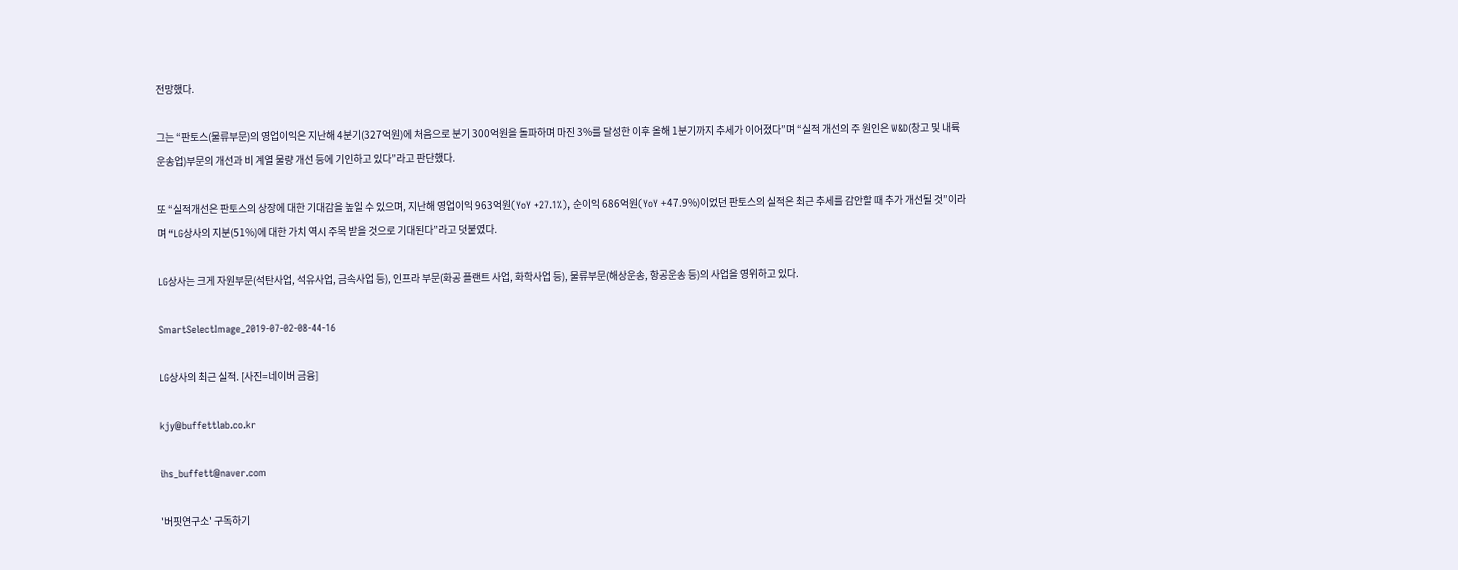전망했다.

그는 “판토스(물류부문)의 영업이익은 지난해 4분기(327억원)에 처음으로 분기 300억원을 돌파하며 마진 3%를 달성한 이후 올해 1분기까지 추세가 이어졌다”며 “실적 개선의 주 원인은 W&D(창고 및 내륙 운송업)부문의 개선과 비 계열 물량 개선 등에 기인하고 있다”라고 판단했다.

또 “실적개선은 판토스의 상장에 대한 기대감을 높일 수 있으며, 지난해 영업이익 963억원(YoY +27.1%), 순이익 686억원(YoY +47.9%)이었던 판토스의 실적은 최근 추세를 감안할 때 추가 개선될 것”이라며 “LG상사의 지분(51%)에 대한 가치 역시 주목 받을 것으로 기대된다”라고 덧붙였다.

LG상사는 크게 자원부문(석탄사업, 석유사업, 금속사업 등), 인프라 부문(화공 플랜트 사업, 화학사업 등), 물류부문(해상운송, 항공운송 등)의 사업을 영위하고 있다.

SmartSelectImage_2019-07-02-08-44-16

LG상사의 최근 실적. [사진=네이버 금융]

kjy@buffettlab.co.kr

ihs_buffett@naver.com

'버핏연구소' 구독하기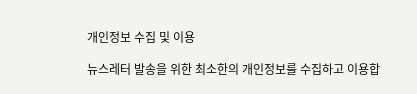개인정보 수집 및 이용

뉴스레터 발송을 위한 최소한의 개인정보를 수집하고 이용합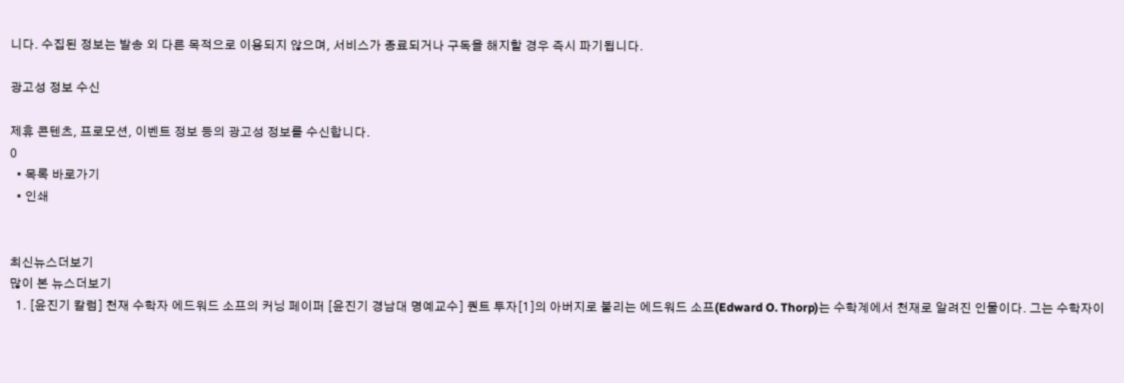니다. 수집된 정보는 발송 외 다른 목적으로 이용되지 않으며, 서비스가 종료되거나 구독을 해지할 경우 즉시 파기됩니다.

광고성 정보 수신

제휴 콘텐츠, 프로모션, 이벤트 정보 등의 광고성 정보를 수신합니다.
0
  • 목록 바로가기
  • 인쇄


최신뉴스더보기
많이 본 뉴스더보기
  1. [윤진기 칼럼] 천재 수학자 에드워드 소프의 커닝 페이퍼 [윤진기 경남대 명예교수] 퀀트 투자[1]의 아버지로 불리는 에드워드 소프(Edward O. Thorp)는 수학계에서 천재로 알려진 인물이다. 그는 수학자이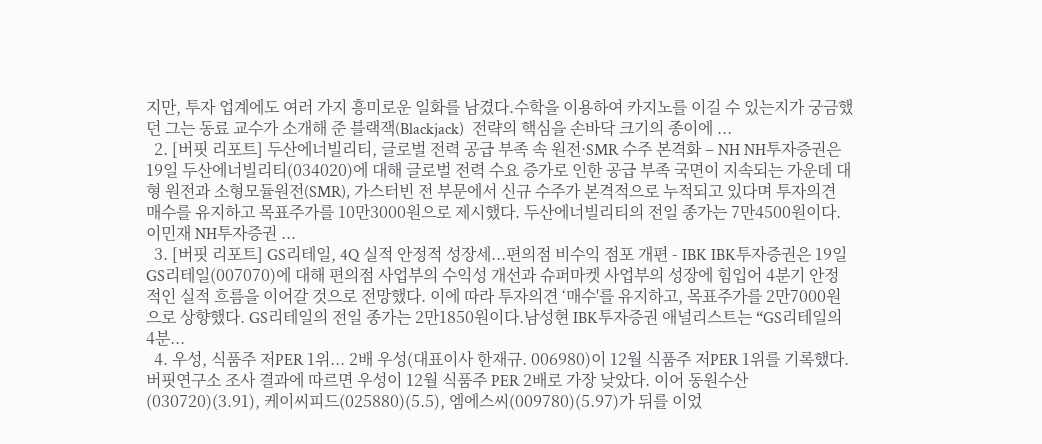지만, 투자 업계에도 여러 가지 흥미로운 일화를 남겼다.수학을 이용하여 카지노를 이길 수 있는지가 궁금했던 그는 동료 교수가 소개해 준 블랙잭(Blackjack)  전략의 핵심을 손바닥 크기의 종이에 ...
  2. [버핏 리포트] 두산에너빌리티, 글로벌 전력 공급 부족 속 원전·SMR 수주 본격화 – NH NH투자증권은 19일 두산에너빌리티(034020)에 대해 글로벌 전력 수요 증가로 인한 공급 부족 국면이 지속되는 가운데 대형 원전과 소형모듈원전(SMR), 가스터빈 전 부문에서 신규 수주가 본격적으로 누적되고 있다며 투자의견 매수를 유지하고 목표주가를 10만3000원으로 제시했다. 두산에너빌리티의 전일 종가는 7만4500원이다.이민재 NH투자증권 ...
  3. [버핏 리포트] GS리테일, 4Q 실적 안정적 성장세...편의점 비수익 점포 개편 - IBK IBK투자증권은 19일 GS리테일(007070)에 대해 편의점 사업부의 수익성 개선과 슈퍼마켓 사업부의 성장에 힘입어 4분기 안정적인 실적 흐름을 이어갈 것으로 전망했다. 이에 따라 투자의견 ‘매수'를 유지하고, 목표주가를 2만7000원으로 상향했다. GS리테일의 전일 종가는 2만1850원이다.남성현 IBK투자증권 애널리스트는 “GS리테일의 4분...
  4. 우성, 식품주 저PER 1위... 2배 우성(대표이사 한재규. 006980)이 12월 식품주 저PER 1위를 기록했다.버핏연구소 조사 결과에 따르면 우성이 12월 식품주 PER 2배로 가장 낮았다. 이어 동원수산(030720)(3.91), 케이씨피드(025880)(5.5), 엠에스씨(009780)(5.97)가 뒤를 이었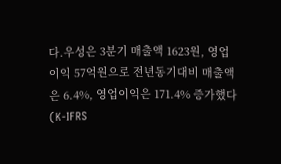다.우성은 3분기 매출액 1623원, 영업이익 57억원으로 전년동기대비 매출액은 6.4%, 영업이익은 171.4% 증가했다(K-IFRS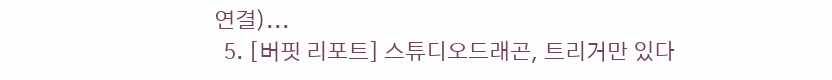연결)...
  5. [버핏 리포트] 스튜디오드래곤, 트리거만 있다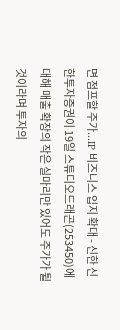면 점프할 주가...IP 비즈니스 입지 확대 - 신한 신한투자증권이 19일 스튜디오드래곤(253450)에 대해 매출 확장의 작은 실마리만 있어도 주가가 튈 것이라며 투자의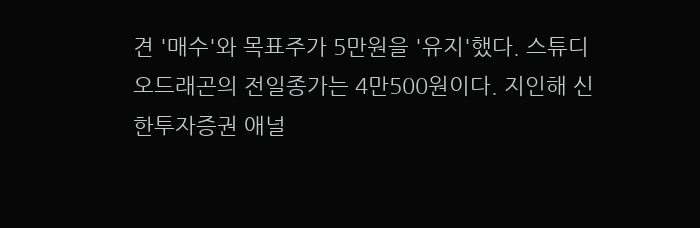견 '매수'와 목표주가 5만원을 '유지'했다. 스튜디오드래곤의 전일종가는 4만500원이다. 지인해 신한투자증권 애널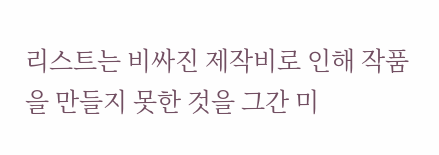리스트는 비싸진 제작비로 인해 작품을 만들지 못한 것을 그간 미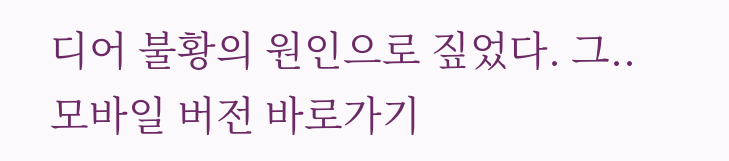디어 불황의 원인으로 짚었다. 그..
모바일 버전 바로가기